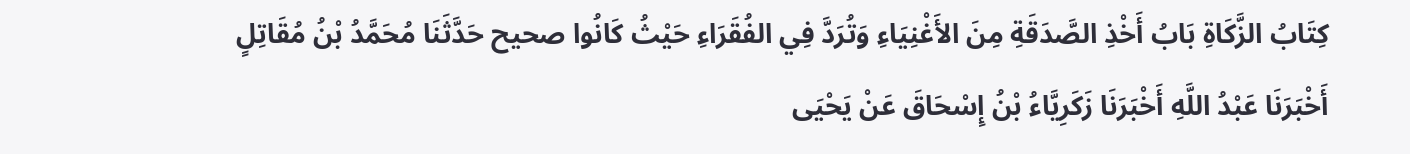كِتَابُ الزَّكَاةِ بَابُ أَخْذِ الصَّدَقَةِ مِنَ الأَغْنِيَاءِ وَتُرَدَّ فِي الفُقَرَاءِ حَيْثُ كَانُوا صحيح حَدَّثَنَا مُحَمَّدُ بْنُ مُقَاتِلٍ أَخْبَرَنَا عَبْدُ اللَّهِ أَخْبَرَنَا زَكَرِيَّاءُ بْنُ إِسْحَاقَ عَنْ يَحْيَى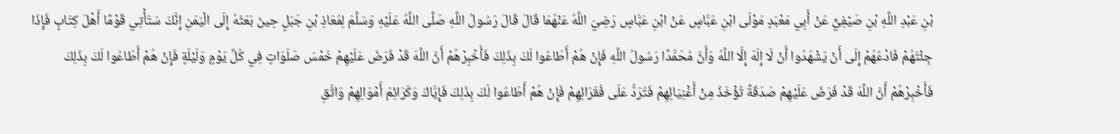بْنِ عَبْدِ اللَّهِ بْنِ صَيْفِيٍّ عَنْ أَبِي مَعْبَدٍ مَوْلَى ابْنِ عَبَّاسٍ عَنْ ابْنِ عَبَّاسٍ رَضِيَ اللَّهُ عَنْهُمَا قَالَ قَالَ رَسُولُ اللَّهِ صَلَّى اللَّهُ عَلَيْهِ وَسَلَّمَ لِمُعَاذِ بْنِ جَبَلٍ حِينَ بَعَثَهُ إِلَى الْيَمَنِ إِنَّكَ سَتَأْتِي قَوْمًا أَهْلَ كِتَابٍ فَإِذَا جِئْتَهُمْ فَادْعُهُمْ إِلَى أَنْ يَشْهَدُوا أَنْ لَا إِلَهَ إِلَّا اللَّهُ وَأَنَّ مُحَمَّدًا رَسُولُ اللَّهِ فَإِنْ هُمْ أَطَاعُوا لَكَ بِذَلِكَ فَأَخْبِرْهُمْ أَنَّ اللَّهَ قَدْ فَرَضَ عَلَيْهِمْ خَمْسَ صَلَوَاتٍ فِي كُلِّ يَوْمٍ وَلَيْلَةٍ فَإِنْ هُمْ أَطَاعُوا لَكَ بِذَلِكَ فَأَخْبِرْهُمْ أَنَّ اللَّهَ قَدْ فَرَضَ عَلَيْهِمْ صَدَقَةً تُؤْخَذُ مِنْ أَغْنِيَائِهِمْ فَتُرَدُّ عَلَى فُقَرَائِهِمْ فَإِنْ هُمْ أَطَاعُوا لَكَ بِذَلِكَ فَإِيَّاكَ وَكَرَائِمَ أَمْوَالِهِمْ وَاتَّقِ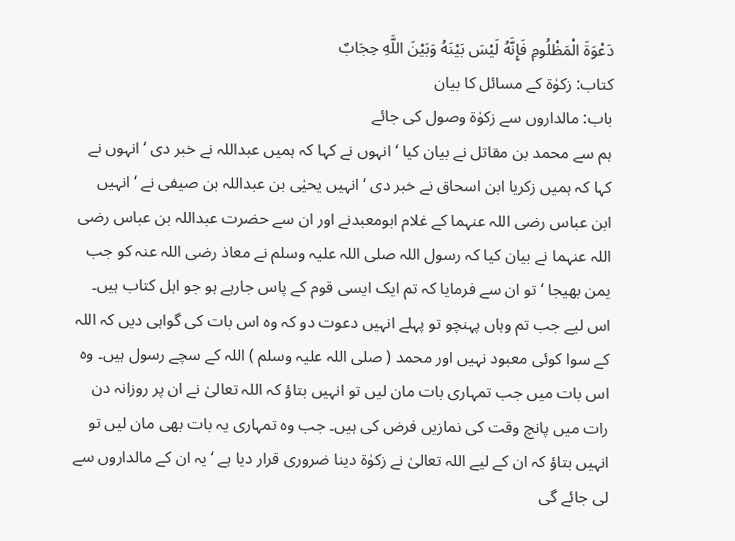دَعْوَةَ الْمَظْلُومِ فَإِنَّهُ لَيْسَ بَيْنَهُ وَبَيْنَ اللَّهِ حِجَابٌ
کتاب: زکوٰۃ کے مسائل کا بیان
باب: مالداروں سے زکوٰۃ وصول کی جائے
ہم سے محمد بن مقاتل نے بیان کیا ‘ انہوں نے کہا کہ ہمیں عبداللہ نے خبر دی ‘ انہوں نے کہا کہ ہمیں زکریا ابن اسحاق نے خبر دی ‘ انہیں یحیٰی بن عبداللہ بن صیفی نے ‘ انہیں ابن عباس رضی اللہ عنہما کے غلام ابومعبدنے اور ان سے حضرت عبداللہ بن عباس رضی اللہ عنہما نے بیان کیا کہ رسول اللہ صلی اللہ علیہ وسلم نے معاذ رضی اللہ عنہ کو جب یمن بھیجا ‘ تو ان سے فرمایا کہ تم ایک ایسی قوم کے پاس جارہے ہو جو اہل کتاب ہیں۔ اس لیے جب تم وہاں پہنچو تو پہلے انہیں دعوت دو کہ وہ اس بات کی گواہی دیں کہ اللہ کے سوا کوئی معبود نہیں اور محمد ( صلی اللہ علیہ وسلم ) اللہ کے سچے رسول ہیں۔ وہ اس بات میں جب تمہاری بات مان لیں تو انہیں بتاؤ کہ اللہ تعالیٰ نے ان پر روزانہ دن رات میں پانچ وقت کی نمازیں فرض کی ہیں۔ جب وہ تمہاری یہ بات بھی مان لیں تو انہیں بتاؤ کہ ان کے لیے اللہ تعالیٰ نے زکوٰۃ دینا ضروری قرار دیا ہے ‘ یہ ان کے مالداروں سے لی جائے گی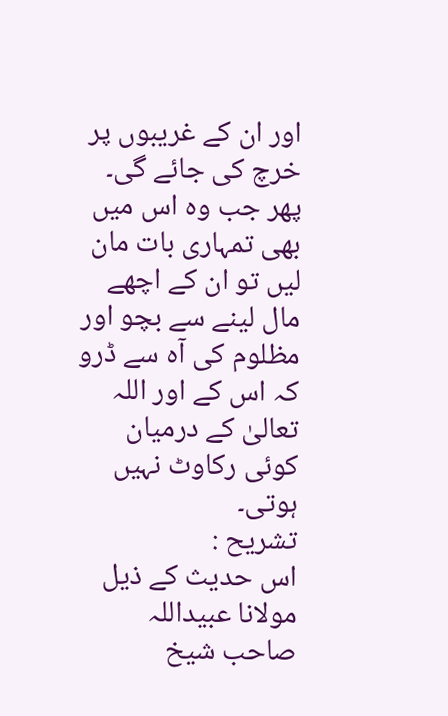اور ان کے غریبوں پر خرچ کی جائے گی۔ پھر جب وہ اس میں بھی تمہاری بات مان لیں تو ان کے اچھے مال لینے سے بچو اور مظلوم کی آہ سے ڈرو کہ اس کے اور اللہ تعالیٰ کے درمیان کوئی رکاوٹ نہیں ہوتی۔
تشریح :
اس حدیث کے ذیل مولانا عبیداللہ صاحب شیخ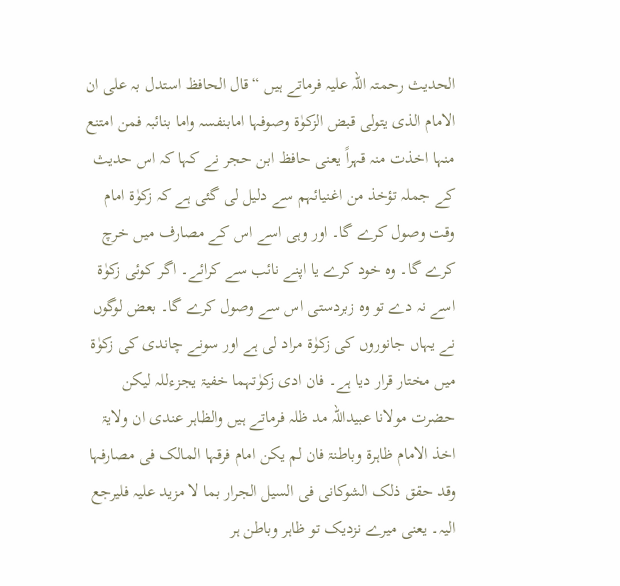الحدیث رحمتہ اللہ علیہ فرماتے ہیں “قال الحافظ استدل بہ علی ان الامام الذی یتولی قبض الزکوٰۃ وصوفہا امابنفسہ واما بنائبہ فمن امتنع منہا اخذت منہ قہراً یعنی حافظ ابن حجر نے کہا کہ اس حدیث کے جملہ تؤخذ من اغنیائہم سے دلیل لی گئی ہے کہ زکوٰۃ امام وقت وصول کرے گا۔ اور وہی اسے اس کے مصارف میں خرچ کرے گا۔ وہ خود کرے یا اپنے نائب سے کرائے۔ اگر کوئی زکوٰۃ اسے نہ دے تو وہ زبردستی اس سے وصول کرے گا۔ بعض لوگوں نے یہاں جانوروں کی زکوٰۃ مراد لی ہے اور سونے چاندی کی زکوٰۃ میں مختار قرار دیا ہے۔ فان ادی زکوٰتہما خفیۃ یجزءللہ لیکن حضرت مولانا عبیداللہ مد ظلہ فرماتے ہیں والظاہر عندی ان ولایۃ اخذ الامام ظاہرۃ وباطنۃ فان لم یکن امام فرقہا المالک فی مصارفہا وقد حقق ذلک الشوکانی فی السیل الجرار بما لا مزید علیہ فلیرجع الیہ۔ یعنی میرے نزدیک تو ظاہر وباطن ہر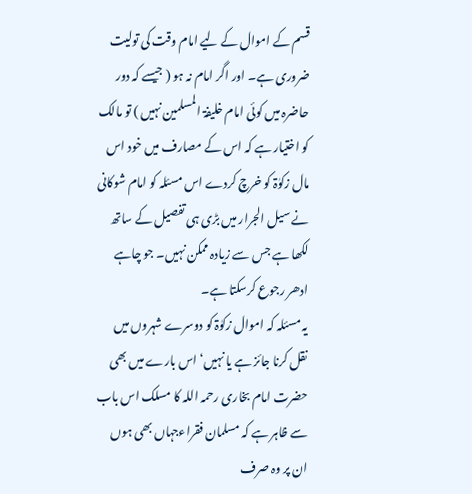قسم کے اموال کے لیے امام وقت کی تولیت ضروری ہے۔ اور اگر امام نہ ہو ( جیسے کہ دور حاضرہ میں کوئی امام خلیفۃ المسلمین نہیں ) تو مالک کو اختیار ہے کہ اس کے مصارف میں خود اس مال زکوٰۃ کو خرچ کردے اس مسئلہ کو امام شوکانی نے سیل الجرار میں بڑی ہی تفصیل کے ساتھ لکھا ہے جس سے زیادہ ممکن نہیں۔ جو چاہے ادھر رجوع کرسکتا ہے۔
یہ مسئلہ کہ اموال زکوٰۃ کو دوسرے شہروں میں نقل کرنا جائز ہے یا نہیں‘ اس بارے میں بھی حضرت امام بخاری رحمہ اللہ کا مسلک اس باب سے ظاہر ہے کہ مسلمان فقراءجہاں بھی ہوں ان پر وہ صرف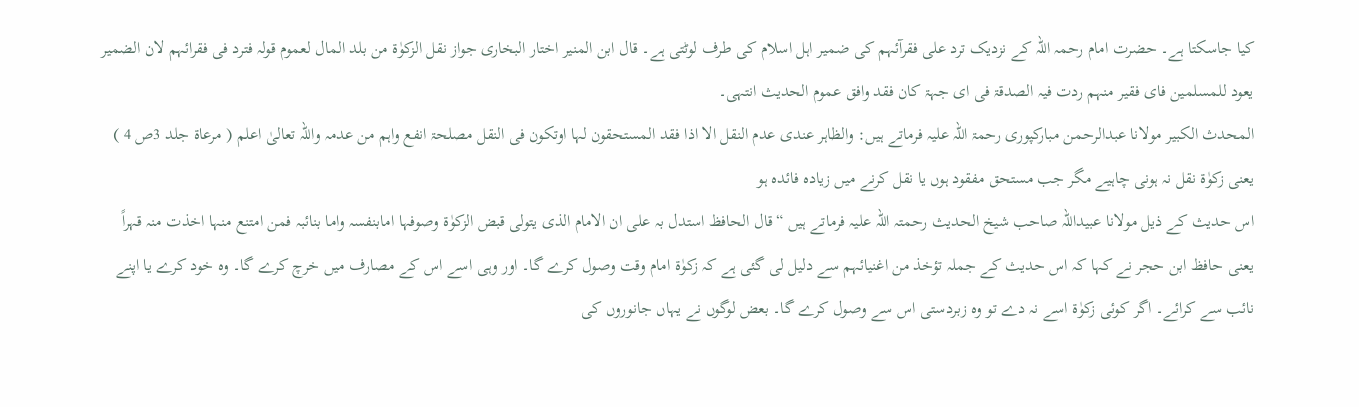کیا جاسکتا ہے۔ حضرت امام رحمہ اللہ کے نزدیک ترد علی فقرآئہم کی ضمیر اہل اسلام کی طرف لوٹتی ہے۔ قال ابن المنیر اختار البخاری جواز نقل الزکوٰۃ من بلد المال لعموم قولہ فترد فی فقرائہم لان الضمیر یعود للمسلمین فای فقیر منہم ردت فیہ الصدقۃ فی ای جہۃ کان فقد وافق عموم الحدیث انتہی۔
المحدث الکبیر مولانا عبدالرحمن مبارکپوری رحمۃ اللہ علیہ فرماتے ہیں: والظاہر عندی عدم النقل الا اذا فقد المستحقون لہا اوتکون فی النقل مصلحۃ انفع واہم من عدمہ واللہ تعالیٰ اعلم ( مرعاۃ جلد 3ص 4 ) یعنی زکوٰۃ نقل نہ ہونی چاہیے مگر جب مستحق مفقود ہوں یا نقل کرنے میں زیادہ فائدہ ہو
اس حدیث کے ذیل مولانا عبیداللہ صاحب شیخ الحدیث رحمتہ اللہ علیہ فرماتے ہیں “قال الحافظ استدل بہ علی ان الامام الذی یتولی قبض الزکوٰۃ وصوفہا امابنفسہ واما بنائبہ فمن امتنع منہا اخذت منہ قہراً یعنی حافظ ابن حجر نے کہا کہ اس حدیث کے جملہ تؤخذ من اغنیائہم سے دلیل لی گئی ہے کہ زکوٰۃ امام وقت وصول کرے گا۔ اور وہی اسے اس کے مصارف میں خرچ کرے گا۔ وہ خود کرے یا اپنے نائب سے کرائے۔ اگر کوئی زکوٰۃ اسے نہ دے تو وہ زبردستی اس سے وصول کرے گا۔ بعض لوگوں نے یہاں جانوروں کی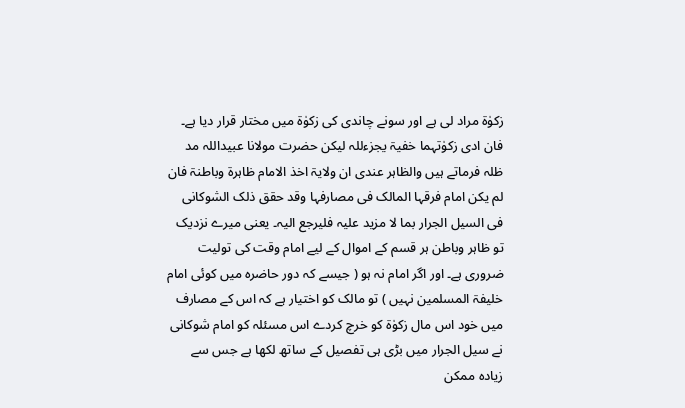زکوٰۃ مراد لی ہے اور سونے چاندی کی زکوٰۃ میں مختار قرار دیا ہے۔ فان ادی زکوٰتہما خفیۃ یجزءللہ لیکن حضرت مولانا عبیداللہ مد ظلہ فرماتے ہیں والظاہر عندی ان ولایۃ اخذ الامام ظاہرۃ وباطنۃ فان لم یکن امام فرقہا المالک فی مصارفہا وقد حقق ذلک الشوکانی فی السیل الجرار بما لا مزید علیہ فلیرجع الیہ۔ یعنی میرے نزدیک تو ظاہر وباطن ہر قسم کے اموال کے لیے امام وقت کی تولیت ضروری ہے۔ اور اگر امام نہ ہو ( جیسے کہ دور حاضرہ میں کوئی امام خلیفۃ المسلمین نہیں ) تو مالک کو اختیار ہے کہ اس کے مصارف میں خود اس مال زکوٰۃ کو خرچ کردے اس مسئلہ کو امام شوکانی نے سیل الجرار میں بڑی ہی تفصیل کے ساتھ لکھا ہے جس سے زیادہ ممکن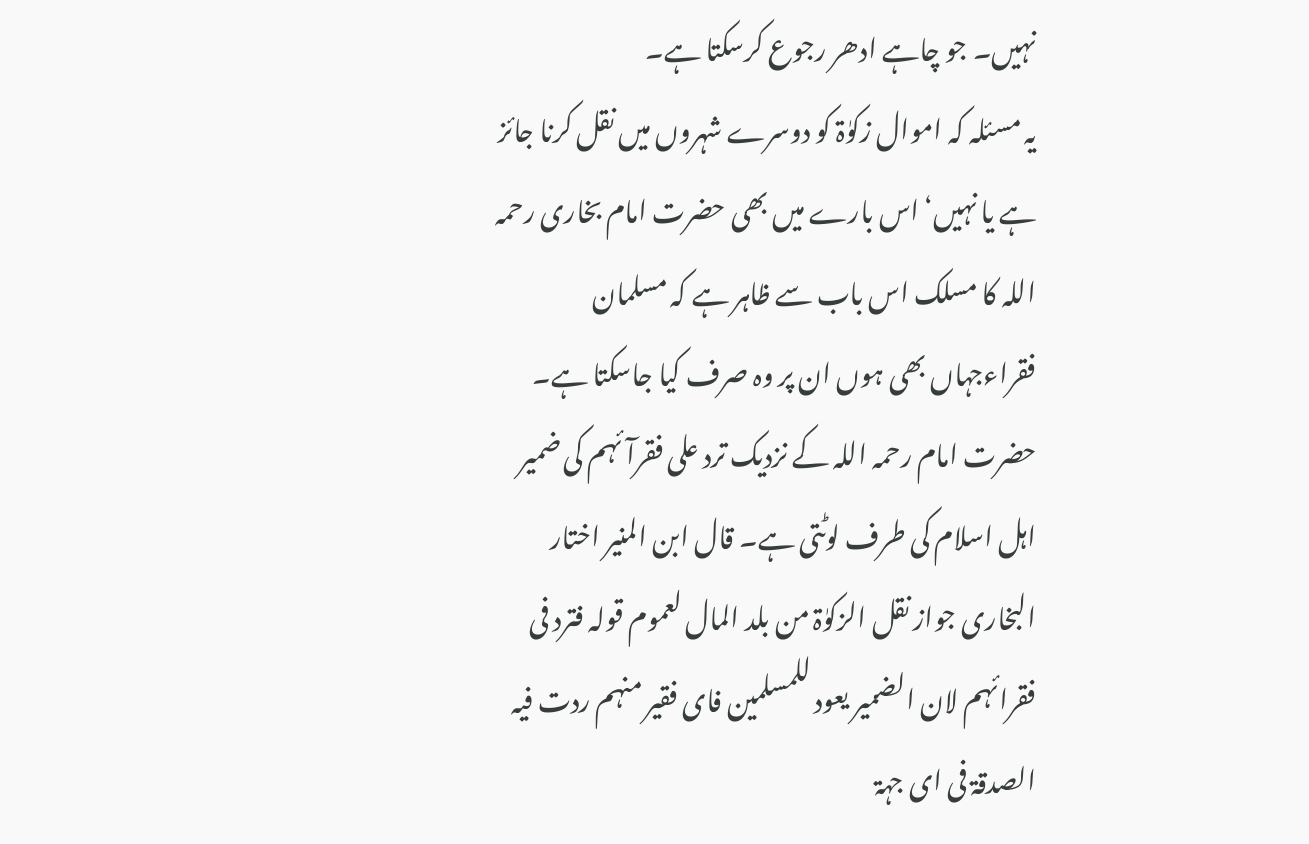نہیں۔ جو چاہے ادھر رجوع کرسکتا ہے۔
یہ مسئلہ کہ اموال زکوٰۃ کو دوسرے شہروں میں نقل کرنا جائز ہے یا نہیں‘ اس بارے میں بھی حضرت امام بخاری رحمہ اللہ کا مسلک اس باب سے ظاہر ہے کہ مسلمان فقراءجہاں بھی ہوں ان پر وہ صرف کیا جاسکتا ہے۔ حضرت امام رحمہ اللہ کے نزدیک ترد علی فقرآئہم کی ضمیر اہل اسلام کی طرف لوٹتی ہے۔ قال ابن المنیر اختار البخاری جواز نقل الزکوٰۃ من بلد المال لعموم قولہ فترد فی فقرائہم لان الضمیر یعود للمسلمین فای فقیر منہم ردت فیہ الصدقۃ فی ای جہۃ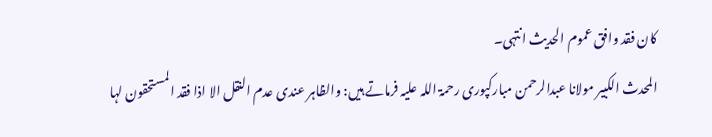کان فقد وافق عموم الحدیث انتہی۔
المحدث الکبیر مولانا عبدالرحمن مبارکپوری رحمۃ اللہ علیہ فرماتے ہیں: والظاہر عندی عدم النقل الا اذا فقد المستحقون لہا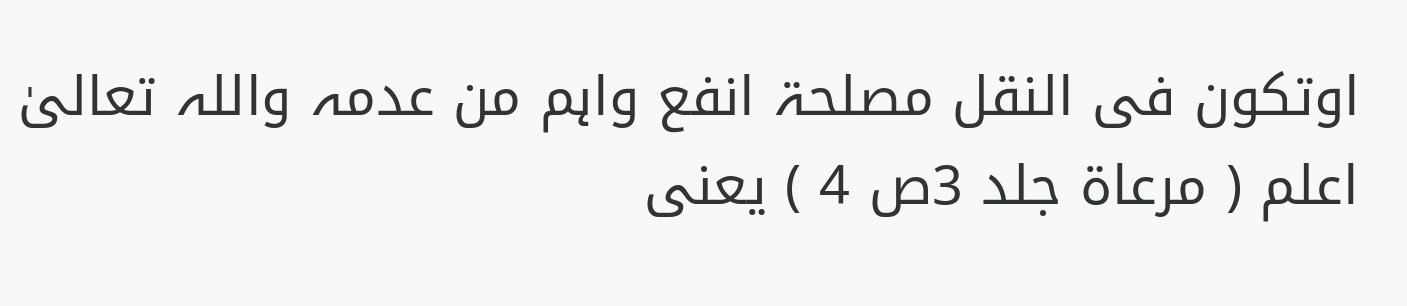اوتکون فی النقل مصلحۃ انفع واہم من عدمہ واللہ تعالیٰ اعلم ( مرعاۃ جلد 3ص 4 ) یعنی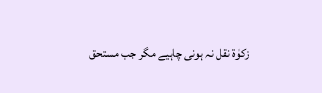زکوٰۃ نقل نہ ہونی چاہیے مگر جب مستحق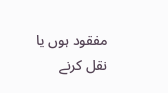مفقود ہوں یا نقل کرنے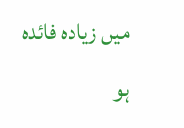میں زیادہ فائدہ ہو